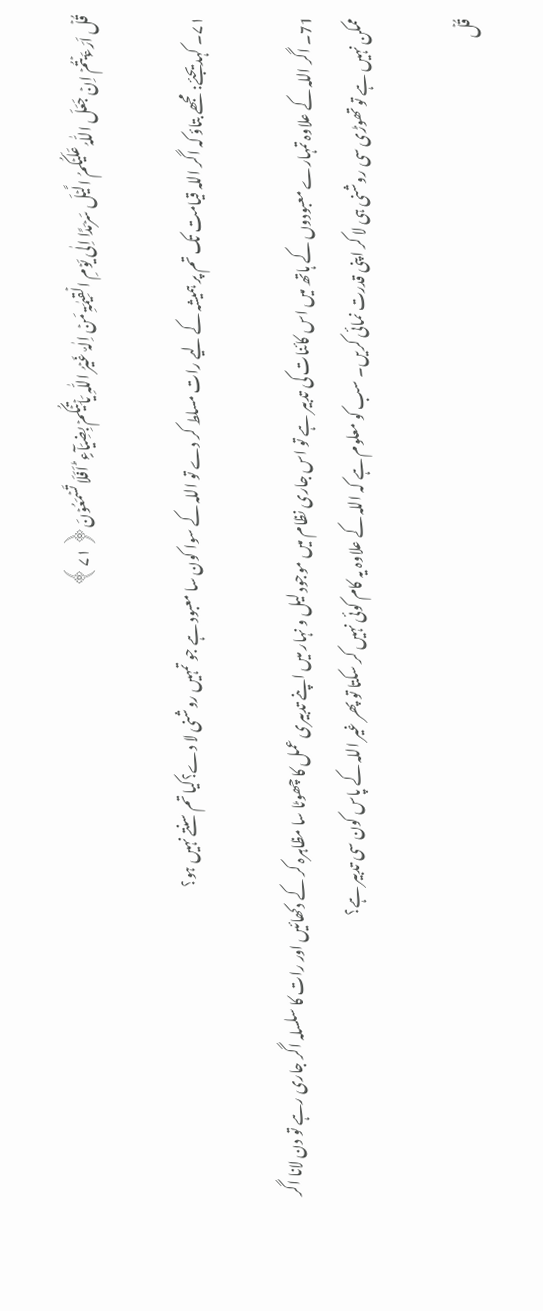قُلۡ اَرَءَیۡتُمۡ اِنۡ جَعَلَ اللّٰہُ عَلَیۡکُمُ الَّیۡلَ سَرۡمَدًا اِلٰی یَوۡمِ الۡقِیٰمَۃِ مَنۡ اِلٰہٌ غَیۡرُ اللّٰہِ یَاۡتِیۡکُمۡ بِضِیَآءٍ ؕ اَفَلَا تَسۡمَعُوۡنَ﴿۷۱﴾

۷۱۔ کہدیجئے: مجھے بتاؤ کہ اگر اللہ قیامت تک تم پر ہمیشہ کے لیے رات مسلط کر دے تو اللہ کے سوا کون سا معبود ہے جو تمہیں روشنی لا دے؟کیا تم سنتے نہیں ہو؟

71۔ اگر اللہ کے علاوہ تمہارے معبودوں کے ہاتھ میں اس کائنات کی تدبیر ہے تو اس جاری نظام میں موجود لیل و نہار میں اپنے تدبیری عمل کا چھوٹا سا مظاہرہ کر کے دکھائیں اور رات کا سلسلہ اگر جاری رہے تو دن لانا اگر ممکن نہیں ہے تو تھوڑی سی روشنی ہی لا کر اپنی قدرت نمائی کریں۔ سب کو معلوم ہے کہ اللہ کے علاوہ یہ کام کوئی نہیں کر سکتا تو پھر غیر اللہ کے پاس کون سی تدبیر ہے؟

قُلۡ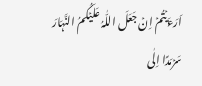اَرَءَیۡتُمۡ اِنۡ جَعَلَ اللّٰہُ عَلَیۡکُمُ النَّہَارَ سَرۡمَدًا اِلٰی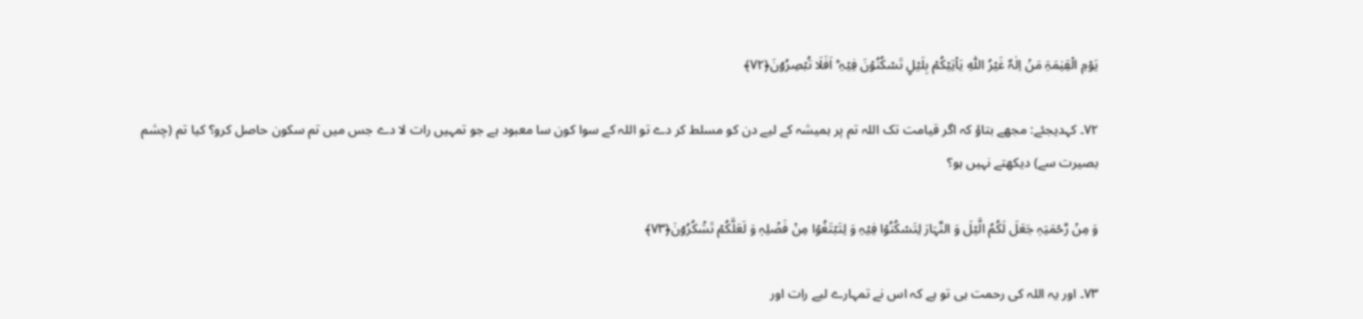یَوۡمِ الۡقِیٰمَۃِ مَنۡ اِلٰہٌ غَیۡرُ اللّٰہِ یَاۡتِیۡکُمۡ بِلَیۡلٍ تَسۡکُنُوۡنَ فِیۡہِ ؕ اَفَلَا تُبۡصِرُوۡنَ﴿۷۲﴾

۷۲۔ کہدیجئے: مجھے بتاؤ کہ اگر قیامت تک اللہ تم پر ہمیشہ کے لیے دن کو مسلط کر دے تو اللہ کے سوا کون سا معبود ہے جو تمہیں رات لا دے جس میں تم سکون حاصل کرو؟ کیا تم (چشم بصیرت سے) دیکھتے نہیں ہو؟

وَ مِنۡ رَّحۡمَتِہٖ جَعَلَ لَکُمُ الَّیۡلَ وَ النَّہَارَ لِتَسۡکُنُوۡا فِیۡہِ وَ لِتَبۡتَغُوۡا مِنۡ فَضۡلِہٖ وَ لَعَلَّکُمۡ تَشۡکُرُوۡنَ﴿۷۳﴾

۷۳۔ اور یہ اللہ کی رحمت ہی تو ہے کہ اس نے تمہارے لیے رات اور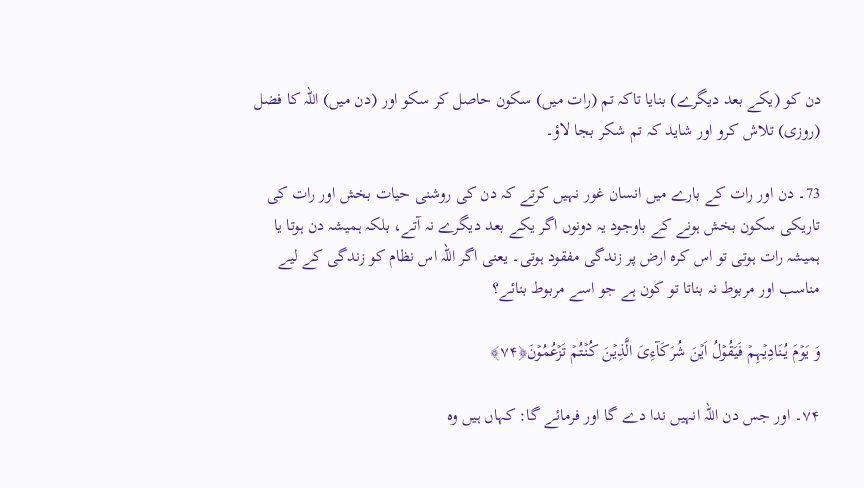دن کو (یکے بعد دیگرے) بنایا تاکہ تم (رات میں) سکون حاصل کر سکو اور (دن میں) اللہ کا فضل (روزی) تلاش کرو اور شاید کہ تم شکر بجا لاؤ۔

73۔ دن اور رات کے بارے میں انسان غور نہیں کرتے کہ دن کی روشنی حیات بخش اور رات کی تاریکی سکون بخش ہونے کے باوجود یہ دونوں اگر یکے بعد دیگرے نہ آتے، بلکہ ہمیشہ دن ہوتا یا ہمیشہ رات ہوتی تو اس کرہ ارض پر زندگی مفقود ہوتی۔ یعنی اگر اللہ اس نظام کو زندگی کے لیے مناسب اور مربوط نہ بناتا تو کون ہے جو اسے مربوط بنائے؟

وَ یَوۡمَ یُنَادِیۡہِمۡ فَیَقُوۡلُ اَیۡنَ شُرَکَآءِیَ الَّذِیۡنَ کُنۡتُمۡ تَزۡعُمُوۡنَ﴿۷۴﴾

۷۴۔ اور جس دن اللہ انہیں ندا دے گا اور فرمائے گا: کہاں ہیں وہ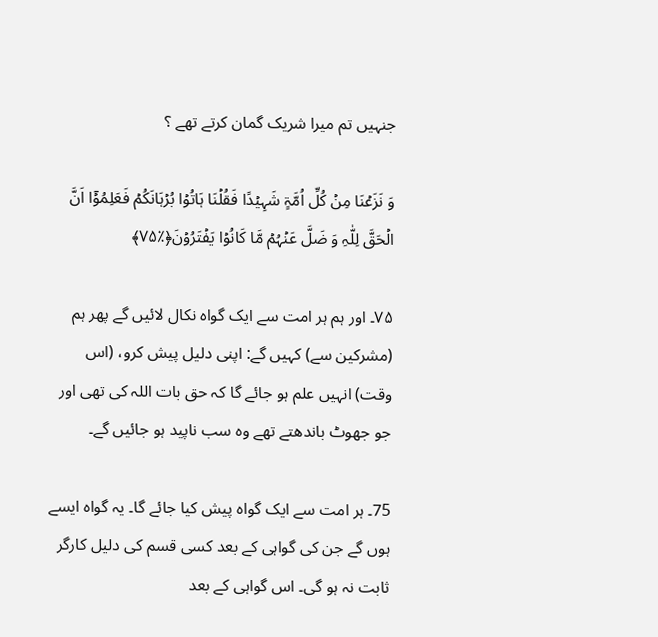جنہیں تم میرا شریک گمان کرتے تھے ؟

وَ نَزَعۡنَا مِنۡ کُلِّ اُمَّۃٍ شَہِیۡدًا فَقُلۡنَا ہَاتُوۡا بُرۡہَانَکُمۡ فَعَلِمُوۡۤا اَنَّ الۡحَقَّ لِلّٰہِ وَ ضَلَّ عَنۡہُمۡ مَّا کَانُوۡا یَفۡتَرُوۡنَ﴿٪۷۵﴾

۷۵۔ اور ہم ہر امت سے ایک گواہ نکال لائیں گے پھر ہم (مشرکین سے) کہیں گے: اپنی دلیل پیش کرو، (اس وقت) انہیں علم ہو جائے گا کہ حق بات اللہ کی تھی اور جو جھوٹ باندھتے تھے وہ سب ناپید ہو جائیں گے۔

75۔ ہر امت سے ایک گواہ پیش کیا جائے گا۔ یہ گواہ ایسے ہوں گے جن کی گواہی کے بعد کسی قسم کی دلیل کارگر ثابت نہ ہو گی۔ اس گواہی کے بعد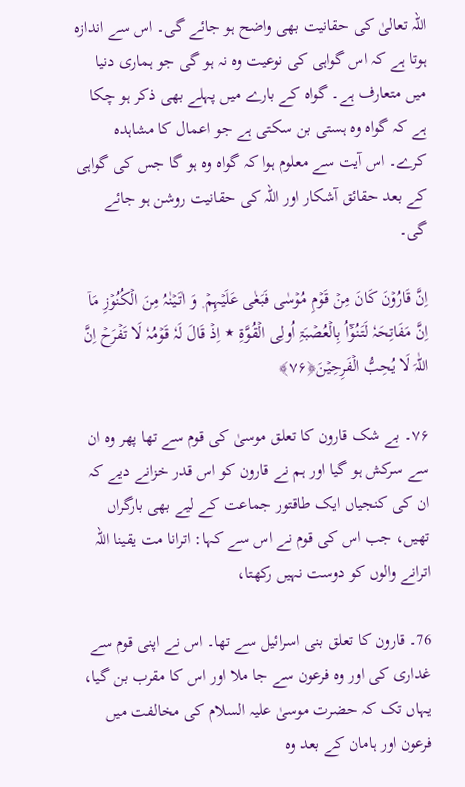اللہ تعالیٰ کی حقانیت بھی واضح ہو جائے گی۔ اس سے اندازہ ہوتا ہے کہ اس گواہی کی نوعیت وہ نہ ہو گی جو ہماری دنیا میں متعارف ہے۔ گواہ کے بارے میں پہلے بھی ذکر ہو چکا ہے کہ گواہ وہ ہستی بن سکتی ہے جو اعمال کا مشاہدہ کرے۔ اس آیت سے معلوم ہوا کہ گواہ وہ ہو گا جس کی گواہی کے بعد حقائق آشکار اور اللہ کی حقانیت روشن ہو جائے گی۔

اِنَّ قَارُوۡنَ کَانَ مِنۡ قَوۡمِ مُوۡسٰی فَبَغٰی عَلَیۡہِمۡ ۪ وَ اٰتَیۡنٰہُ مِنَ الۡکُنُوۡزِ مَاۤ اِنَّ مَفَاتِحَہٗ لَتَنُوۡٓاُ بِالۡعُصۡبَۃِ اُولِی الۡقُوَّۃِ ٭ اِذۡ قَالَ لَہٗ قَوۡمُہٗ لَا تَفۡرَحۡ اِنَّ اللّٰہَ لَا یُحِبُّ الۡفَرِحِیۡنَ﴿۷۶﴾

۷۶۔ بے شک قارون کا تعلق موسیٰ کی قوم سے تھا پھر وہ ان سے سرکش ہو گیا اور ہم نے قارون کو اس قدر خزانے دیے کہ ان کی کنجیاں ایک طاقتور جماعت کے لیے بھی بارگراں تھیں، جب اس کی قوم نے اس سے کہا: اترانا مت یقینا اللہ اترانے والوں کو دوست نہیں رکھتا،

76۔ قارون کا تعلق بنی اسرائیل سے تھا۔ اس نے اپنی قوم سے غداری کی اور وہ فرعون سے جا ملا اور اس کا مقرب بن گیا، یہاں تک کہ حضرت موسیٰ علیہ السلام کی مخالفت میں فرعون اور ہامان کے بعد وہ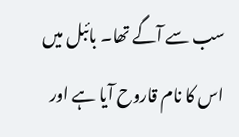سب سے آگے تھا۔ بائبل میں اس کا نام قاروح آیا ہے اور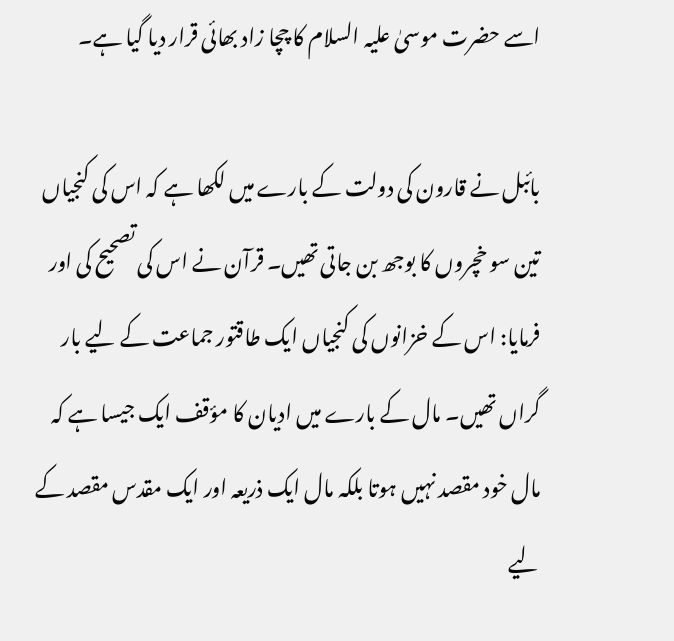اسے حضرت موسیٰ علیہ السلام کا چچا زاد بھائی قرار دیا گیا ہے۔

بائبل نے قارون کی دولت کے بارے میں لکھا ہے کہ اس کی کنجیاں تین سو خچروں کا بوجھ بن جاتی تھیں۔ قرآن نے اس کی تصحیح کی اور فرمایا: اس کے خزانوں کی کنجیاں ایک طاقتور جماعت کے لیے بار گراں تھیں۔ مال کے بارے میں ادیان کا مؤقف ایک جیسا ہے کہ مال خود مقصد نہیں ہوتا بلکہ مال ایک ذریعہ اور ایک مقدس مقصد کے لیے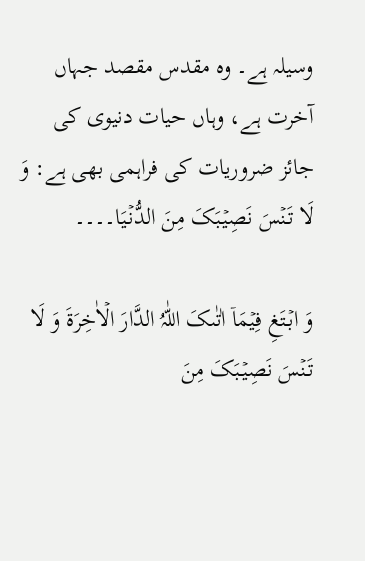وسیلہ ہے۔ وہ مقدس مقصد جہاں آخرت ہے، وہاں حیات دنیوی کی جائز ضروریات کی فراہمی بھی ہے: وَ لَا تَنۡسَ نَصِیۡبَکَ مِنَ الدُّنۡیَا۔۔۔۔

وَ ابۡتَغِ فِیۡمَاۤ اٰتٰىکَ اللّٰہُ الدَّارَ الۡاٰخِرَۃَ وَ لَا تَنۡسَ نَصِیۡبَکَ مِنَ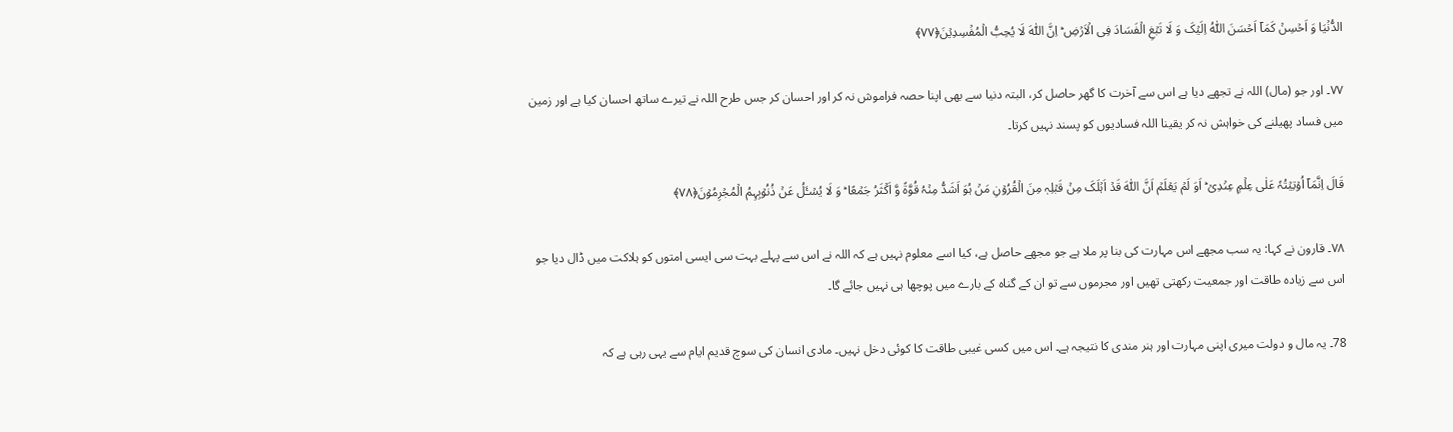الدُّنۡیَا وَ اَحۡسِنۡ کَمَاۤ اَحۡسَنَ اللّٰہُ اِلَیۡکَ وَ لَا تَبۡغِ الۡفَسَادَ فِی الۡاَرۡضِ ؕ اِنَّ اللّٰہَ لَا یُحِبُّ الۡمُفۡسِدِیۡنَ﴿۷۷﴾

۷۷۔ اور جو (مال) اللہ نے تجھے دیا ہے اس سے آخرت کا گھر حاصل کر، البتہ دنیا سے بھی اپنا حصہ فراموش نہ کر اور احسان کر جس طرح اللہ نے تیرے ساتھ احسان کیا ہے اور زمین میں فساد پھیلنے کی خواہش نہ کر یقینا اللہ فسادیوں کو پسند نہیں کرتا۔

قَالَ اِنَّمَاۤ اُوۡتِیۡتُہٗ عَلٰی عِلۡمٍ عِنۡدِیۡ ؕ اَوَ لَمۡ یَعۡلَمۡ اَنَّ اللّٰہَ قَدۡ اَہۡلَکَ مِنۡ قَبۡلِہٖ مِنَ الۡقُرُوۡنِ مَنۡ ہُوَ اَشَدُّ مِنۡہُ قُوَّۃً وَّ اَکۡثَرُ جَمۡعًا ؕ وَ لَا یُسۡـَٔلُ عَنۡ ذُنُوۡبِہِمُ الۡمُجۡرِمُوۡنَ﴿۷۸﴾

۷۸۔ قارون نے کہا: یہ سب مجھے اس مہارت کی بنا پر ملا ہے جو مجھے حاصل ہے، کیا اسے معلوم نہیں ہے کہ اللہ نے اس سے پہلے بہت سی ایسی امتوں کو ہلاکت میں ڈال دیا جو اس سے زیادہ طاقت اور جمعیت رکھتی تھیں اور مجرموں سے تو ان کے گناہ کے بارے میں پوچھا ہی نہیں جائے گا۔

78۔ یہ مال و دولت میری اپنی مہارت اور ہنر مندی کا نتیجہ ہے۔ اس میں کسی غیبی طاقت کا کوئی دخل نہیں۔ مادی انسان کی سوچ قدیم ایام سے یہی رہی ہے کہ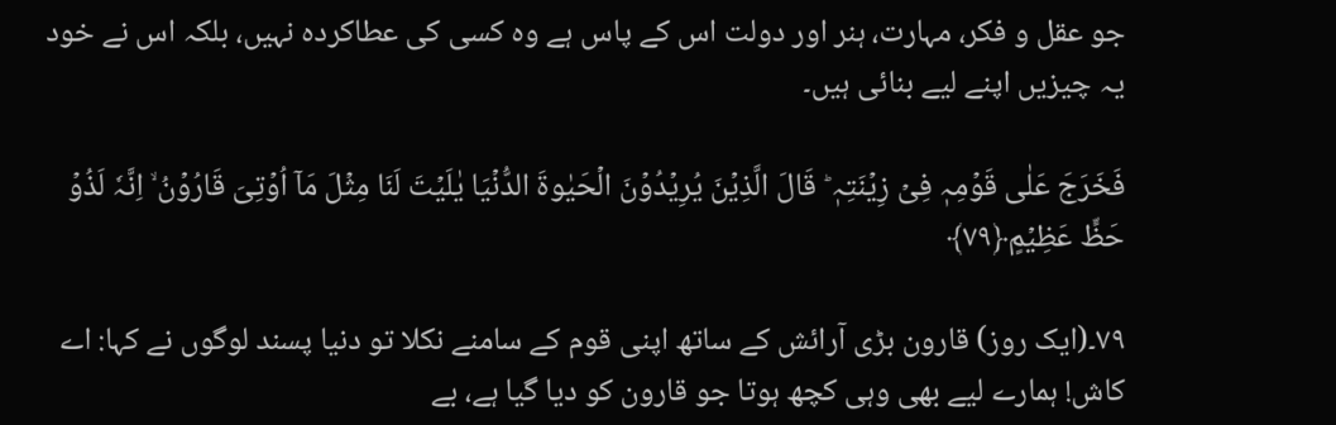جو عقل و فکر، مہارت، ہنر اور دولت اس کے پاس ہے وہ کسی کی عطاکردہ نہیں، بلکہ اس نے خود یہ چیزیں اپنے لیے بنائی ہیں۔

فَخَرَجَ عَلٰی قَوۡمِہٖ فِیۡ زِیۡنَتِہٖ ؕ قَالَ الَّذِیۡنَ یُرِیۡدُوۡنَ الۡحَیٰوۃَ الدُّنۡیَا یٰلَیۡتَ لَنَا مِثۡلَ مَاۤ اُوۡتِیَ قَارُوۡنُ ۙ اِنَّہٗ لَذُوۡ حَظٍّ عَظِیۡمٍ﴿۷۹﴾

۷۹۔(ایک روز) قارون بڑی آرائش کے ساتھ اپنی قوم کے سامنے نکلا تو دنیا پسند لوگوں نے کہا: اے کاش! ہمارے لیے بھی وہی کچھ ہوتا جو قارون کو دیا گیا ہے، بے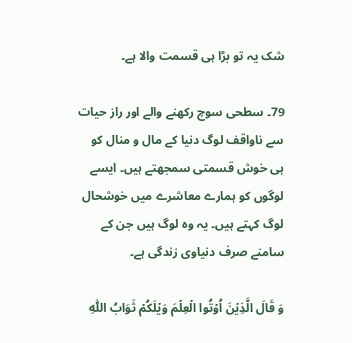شک یہ تو بڑا ہی قسمت والا ہے۔

79۔ سطحی سوچ رکھنے والے اور راز حیات سے ناواقف لوگ دنیا کے مال و منال کو ہی خوش قسمتی سمجھتے ہیں۔ ایسے لوگوں کو ہمارے معاشرے میں خوشحال لوگ کہتے ہیں۔ یہ وہ لوگ ہیں جن کے سامنے صرف دنیاوی زندگی ہے۔

وَ قَالَ الَّذِیۡنَ اُوۡتُوا الۡعِلۡمَ وَیۡلَکُمۡ ثَوَابُ اللّٰہِ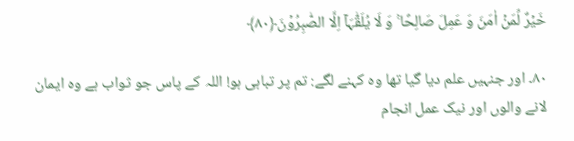خَیۡرٌ لِّمَنۡ اٰمَنَ وَ عَمِلَ صَالِحًا ۚ وَ لَا یُلَقّٰہَاۤ اِلَّا الصّٰبِرُوۡنَ﴿۸۰﴾

۸۰۔ اور جنہیں علم دیا گیا تھا وہ کہنے لگے: تم پر تباہی ہو! اللہ کے پاس جو ثواب ہے وہ ایمان لانے والوں اور نیک عمل انجام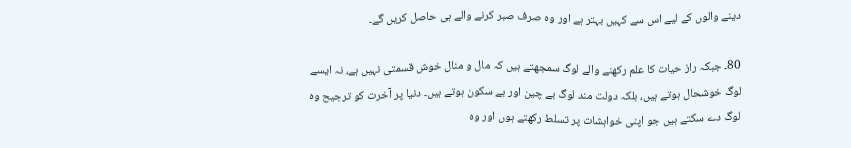دینے والوں کے لیے اس سے کہیں بہتر ہے اور وہ صرف صبر کرنے والے ہی حاصل کریں گے۔

80۔ جبکہ راز حیات کا علم رکھنے والے لوگ سمجھتے ہیں کہ مال و منال خوش قسمتی نہیں ہے، نہ ایسے لوگ خوشحال ہوتے ہیں، بلکہ دولت مند لوگ بے چین اور بے سکون ہوتے ہیں۔ دنیا پر آخرت کو ترجیح وہ لوگ دے سکتے ہیں جو اپنی خواہشات پر تسلط رکھتے ہوں اور وہ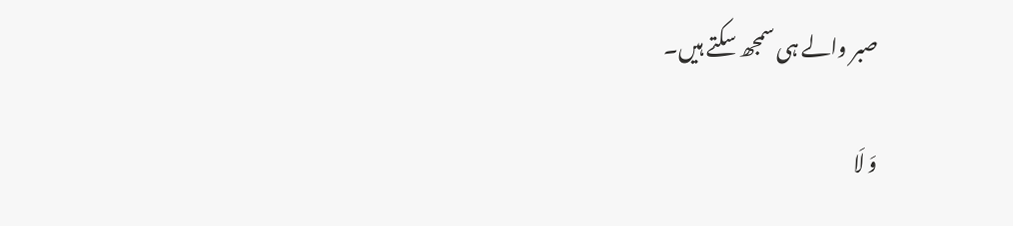صبر والے ہی سمجھ سکتے ہیں۔

وَ لَا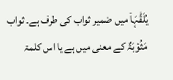یُلَقّٰہَاۤ میں ضمیر ثواب کی طرف ہے۔ ثواب مَثُوۡبَۃٌ کے معنی میں ہے یا اس کلمۃ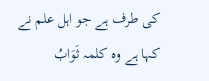کی طرف ہے جو اہل علم نے کہا ہے وہ کلمہ ثَوَابُ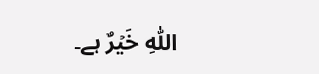اللّٰہِ خَیۡرٌ ہے۔